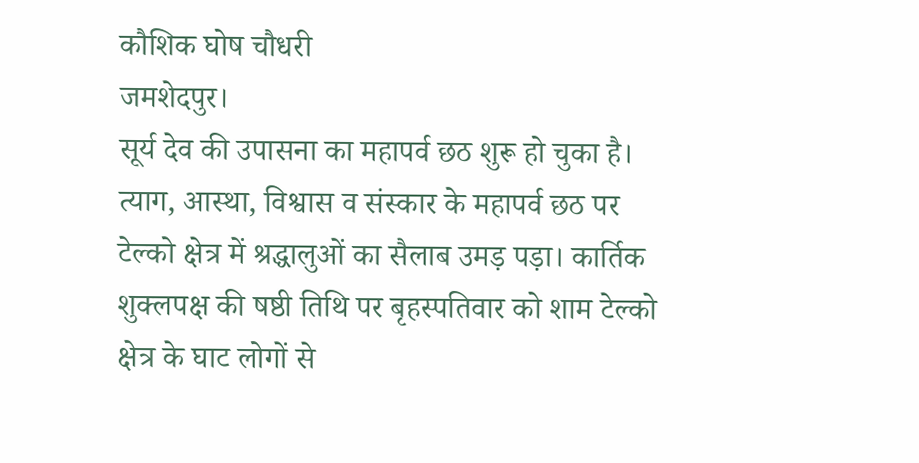कौशिक घोष चौधरी
जमशेदपुर।
सूर्य देव की उपासना का महापर्व छठ शुरू हो चुका है। त्याग, आस्था, विश्वास व संस्कार के महापर्व छठ पर टेल्को क्षेत्र में श्रद्धालुओं का सैलाब उमड़ पड़ा। कार्तिक शुक्लपक्ष की षष्ठी तिथि पर बृहस्पतिवार को शाम टेल्को क्षेत्र के घाट लोगों से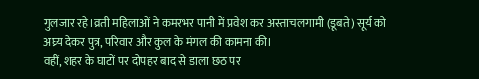गुलजार रहे।व्रती महिलाओं ने कमरभर पानी में प्रवेश कर अस्ताचलगामी (डूबते) सूर्य को अघ्र्य देकर पुत्र, परिवार और कुल के मंगल की कामना की।
वहीं, शहर के घाटों पर दोपहर बाद से डाला छठ पर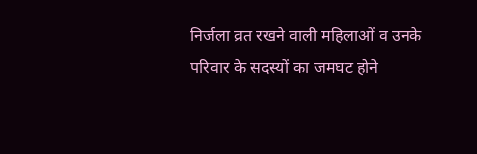निर्जला व्रत रखने वाली महिलाओं व उनके परिवार के सदस्यों का जमघट होने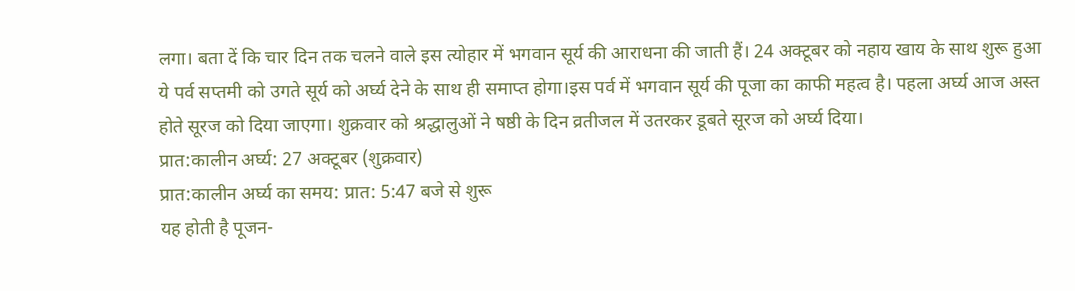लगा। बता दें कि चार दिन तक चलने वाले इस त्योहार में भगवान सूर्य की आराधना की जाती हैं। 24 अक्टूबर को नहाय खाय के साथ शुरू हुआ ये पर्व सप्तमी को उगते सूर्य को अर्घ्य देने के साथ ही समाप्त होगा।इस पर्व में भगवान सूर्य की पूजा का काफी महत्व है। पहला अर्घ्य आज अस्त होते सूरज को दिया जाएगा। शुक्रवार को श्रद्धालुओं ने षष्ठी के दिन व्रतीजल में उतरकर डूबते सूरज को अर्घ्य दिया।
प्रात:कालीन अर्घ्य: 27 अक्टूबर (शुक्रवार)
प्रात:कालीन अर्घ्य का समय: प्रात: 5:47 बजे से शुरू
यह होती है पूजन-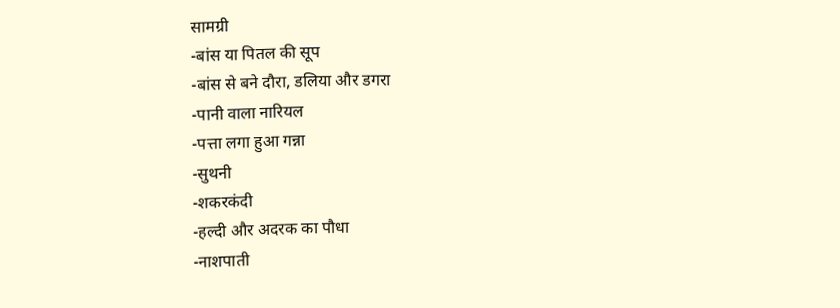सामग्री
-बांस या पितल की सूप
-बांस से बने दौरा, डलिया और डगरा
-पानी वाला नारियल
-पत्ता लगा हुआ गन्ना
-सुथनी
-शकरकंदी
-हल्दी और अदरक का पौधा
-नाशपाती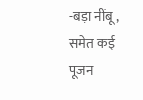-बड़ा नींबू, समेत कई पूजन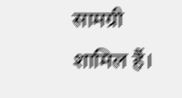सामग्री शामिल हैं।